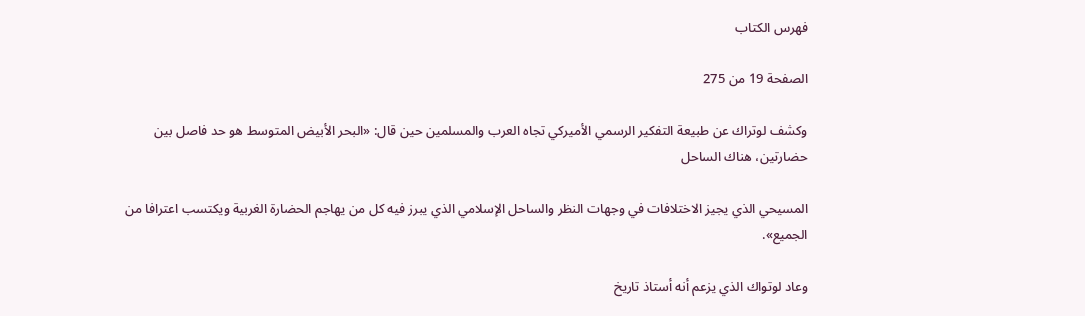فهرس الكتاب

الصفحة 19 من 275

وكشف لوتراك عن طبيعة التفكير الرسمي الأميركي تجاه العرب والمسلمين حين قال: «البحر الأبيض المتوسط هو حد فاصل بين حضارتين، هناك الساحل

المسيحي الذي يجيز الاختلافات في وجهات النظر والساحل الإسلامي الذي يبرز فيه كل من يهاجم الحضارة الغربية ويكتسب اعترافا من الجميع».

وعاد لوتواك الذي يزعم أنه أستاذ تاريخ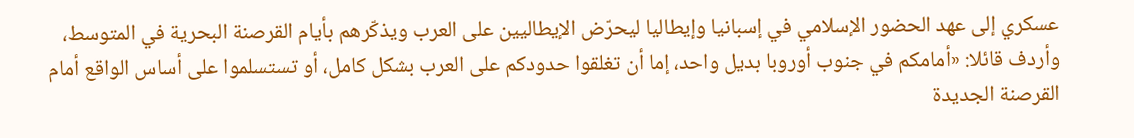عسكري إلى عهد الحضور الإسلامي في إسبانيا وإيطاليا ليحرّض الإيطاليين على العرب ويذكّرهم بأيام القرصنة البحرية في المتوسط، وأردف قائلا: «أمامكم في جنوب أوروبا بديل واحد، إما أن تغلقوا حدودكم على العرب بشكل كامل، أو تستسلموا على أساس الواقع أمام القرصنة الجديدة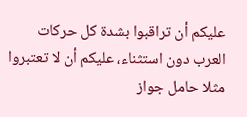عليكم أن تراقبوا بشدة كل حركات العرب دون استثناء، عليكم أن لا تعتبروا مثلا حامل جواز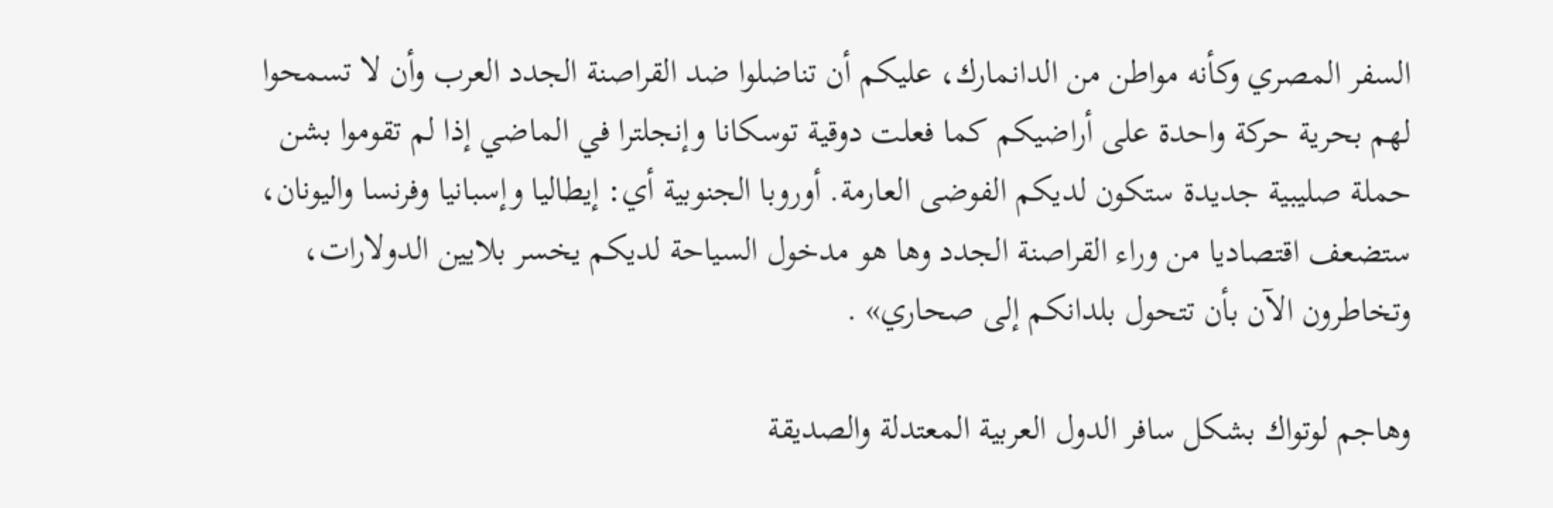السفر المصري وكأنه مواطن من الدانمارك، عليكم أن تناضلوا ضد القراصنة الجدد العرب وأن لا تسمحوا لهم بحرية حركة واحدة على أراضيكم كما فعلت دوقية توسكانا وإنجلترا في الماضي إذا لم تقوموا بشن حملة صليبية جديدة ستكون لديكم الفوضى العارمة. أوروبا الجنوبية أي: إيطاليا وإسبانيا وفرنسا واليونان، ستضعف اقتصاديا من وراء القراصنة الجدد وها هو مدخول السياحة لديكم يخسر بلايين الدولارات، وتخاطرون الآن بأن تتحول بلدانكم إلى صحاري» .

وهاجم لوتواك بشكل سافر الدول العربية المعتدلة والصديقة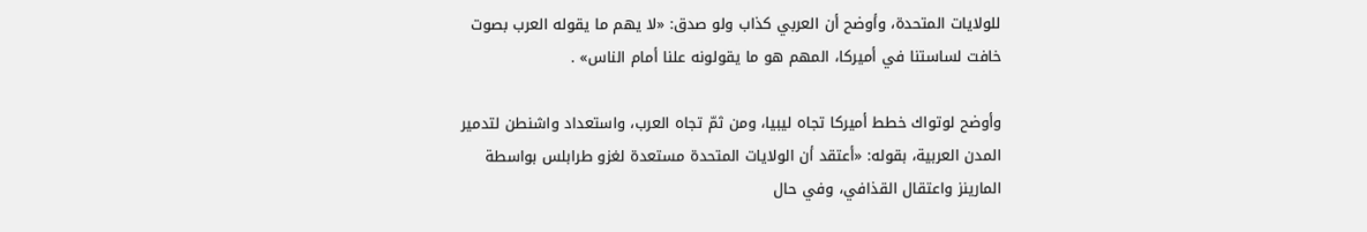للولايات المتحدة، وأوضح أن العربي كذاب ولو صدق: «لا يهم ما يقوله العرب بصوت خافت لساستنا في أميركا، المهم هو ما يقولونه علنا أمام الناس» .

وأوضح لوتواك خطط أميركا تجاه ليبيا، ومن ثمّ تجاه العرب، واستعداد واشنطن لتدمير المدن العربية، بقوله: «أعتقد أن الولايات المتحدة مستعدة لغزو طرابلس بواسطة المارينز واعتقال القذافي، وفي حال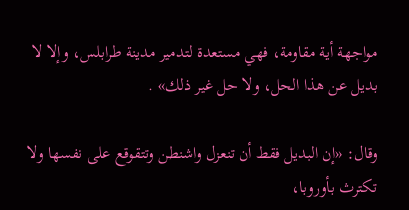مواجهة أية مقاومة، فهي مستعدة لتدمير مدينة طرابلس، وإلا لا بديل عن هذا الحل، ولا حل غير ذلك» .

وقال: «إن البديل فقط أن تنعزل واشنطن وتتقوقع على نفسها ولا تكترث بأوروبا،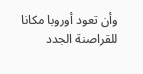وأن تعود أوروبا مكانا للقراصنة الجدد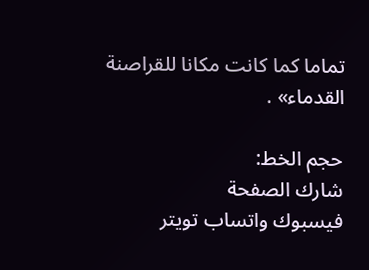تماما كما كانت مكانا للقراصنة القدماء» .

حجم الخط:
شارك الصفحة
فيسبوك واتساب تويتر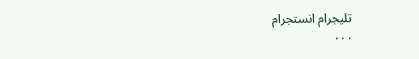تليجرام انستجرام
. . .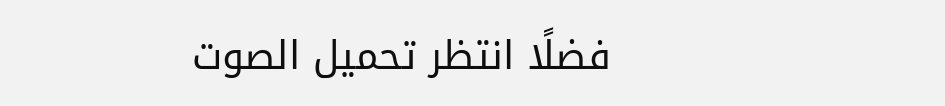فضلًا انتظر تحميل الصوت